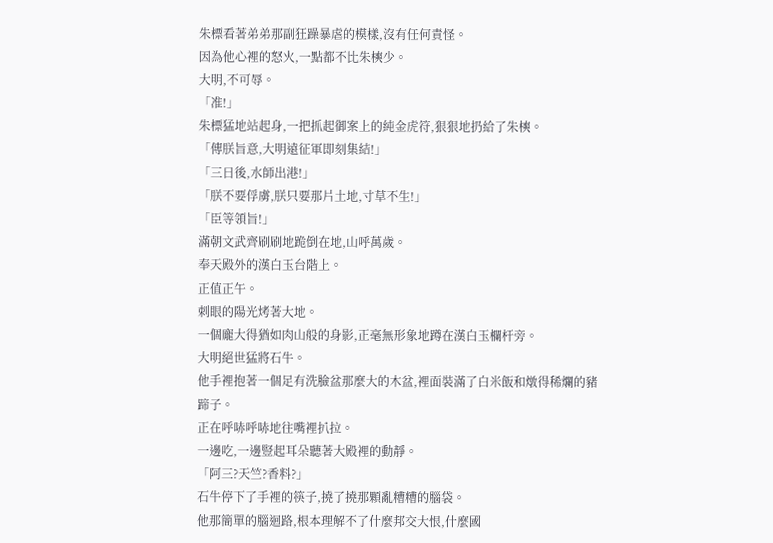朱標看著弟弟那副狂躁暴虐的模樣,沒有任何責怪。
因為他心裡的怒火,一點都不比朱樉少。
大明,不可辱。
「准!」
朱標猛地站起身,一把抓起御案上的純金虎符,狠狠地扔給了朱樉。
「傳朕旨意,大明遠征軍即刻集結!」
「三日後,水師出港!」
「朕不要俘虜,朕只要那片土地,寸草不生!」
「臣等領旨!」
滿朝文武齊刷刷地跪倒在地,山呼萬歲。
奉天殿外的漢白玉台階上。
正值正午。
刺眼的陽光烤著大地。
一個龐大得猶如肉山般的身影,正毫無形象地蹲在漢白玉欄杆旁。
大明絕世猛將石牛。
他手裡抱著一個足有洗臉盆那麼大的木盆,裡面裝滿了白米飯和燉得稀爛的豬蹄子。
正在呼哧呼哧地往嘴裡扒拉。
一邊吃,一邊豎起耳朵聽著大殿裡的動靜。
「阿三?天竺?香料?」
石牛停下了手裡的筷子,撓了撓那顆亂糟糟的腦袋。
他那簡單的腦迴路,根本理解不了什麼邦交大恨,什麼國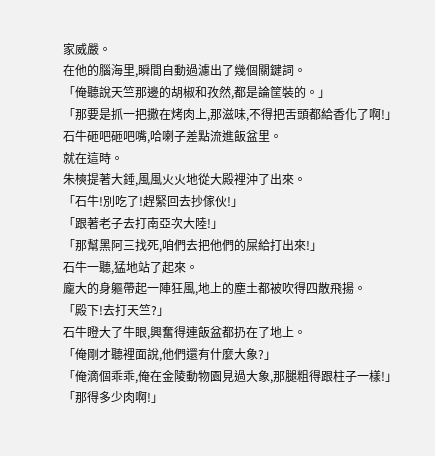家威嚴。
在他的腦海里,瞬間自動過濾出了幾個關鍵詞。
「俺聽說天竺那邊的胡椒和孜然,都是論筐裝的。」
「那要是抓一把撒在烤肉上,那滋味,不得把舌頭都給香化了啊!」
石牛砸吧砸吧嘴,哈喇子差點流進飯盆里。
就在這時。
朱樉提著大錘,風風火火地從大殿裡沖了出來。
「石牛!別吃了!趕緊回去抄傢伙!」
「跟著老子去打南亞次大陸!」
「那幫黑阿三找死,咱們去把他們的屎給打出來!」
石牛一聽,猛地站了起來。
龐大的身軀帶起一陣狂風,地上的塵土都被吹得四散飛揚。
「殿下!去打天竺?」
石牛瞪大了牛眼,興奮得連飯盆都扔在了地上。
「俺剛才聽裡面說,他們還有什麼大象?」
「俺滴個乖乖,俺在金陵動物園見過大象,那腿粗得跟柱子一樣!」
「那得多少肉啊!」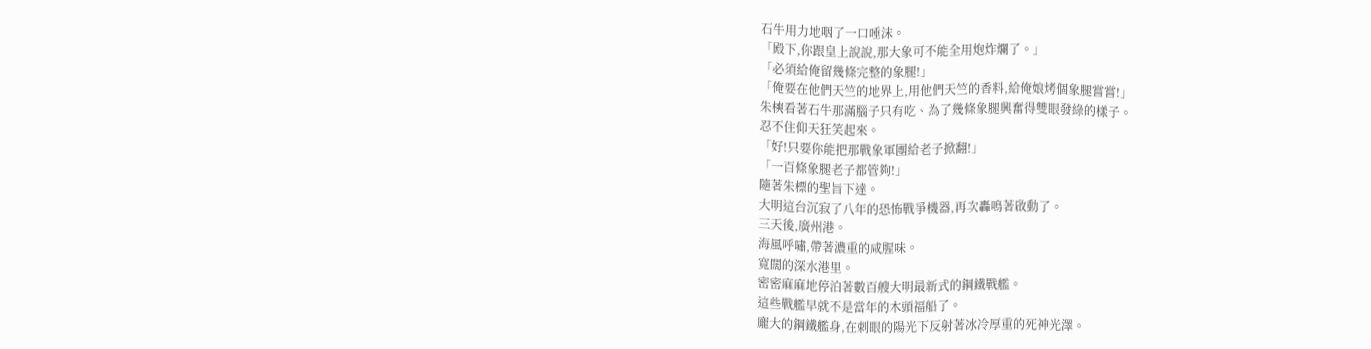石牛用力地咽了一口唾沫。
「殿下,你跟皇上說說,那大象可不能全用炮炸爛了。」
「必須給俺留幾條完整的象腿!」
「俺要在他們天竺的地界上,用他們天竺的香料,給俺娘烤個象腿嘗嘗!」
朱樉看著石牛那滿腦子只有吃、為了幾條象腿興奮得雙眼發綠的樣子。
忍不住仰天狂笑起來。
「好!只要你能把那戰象軍團給老子掀翻!」
「一百條象腿老子都管夠!」
隨著朱標的聖旨下達。
大明這台沉寂了八年的恐怖戰爭機器,再次轟鳴著啟動了。
三天後,廣州港。
海風呼嘯,帶著濃重的咸腥味。
寬闊的深水港里。
密密麻麻地停泊著數百艘大明最新式的鋼鐵戰艦。
這些戰艦早就不是當年的木頭福船了。
龐大的鋼鐵艦身,在刺眼的陽光下反射著冰冷厚重的死神光澤。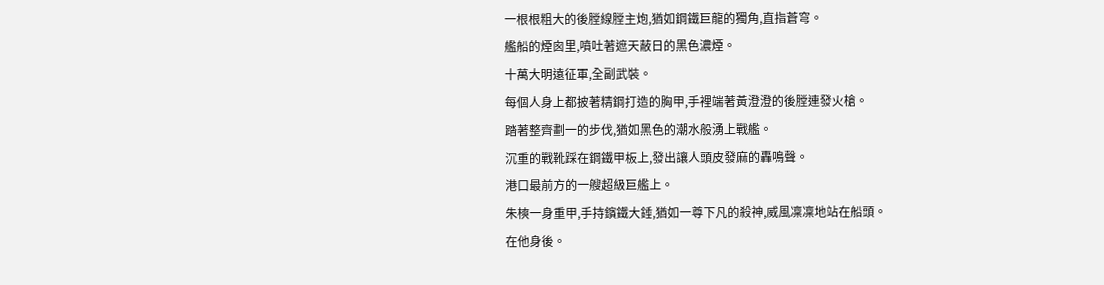一根根粗大的後膛線膛主炮,猶如鋼鐵巨龍的獨角,直指蒼穹。
艦船的煙囪里,噴吐著遮天蔽日的黑色濃煙。
十萬大明遠征軍,全副武裝。
每個人身上都披著精鋼打造的胸甲,手裡端著黃澄澄的後膛連發火槍。
踏著整齊劃一的步伐,猶如黑色的潮水般湧上戰艦。
沉重的戰靴踩在鋼鐵甲板上,發出讓人頭皮發麻的轟鳴聲。
港口最前方的一艘超級巨艦上。
朱樉一身重甲,手持鑌鐵大錘,猶如一尊下凡的殺神,威風凜凜地站在船頭。
在他身後。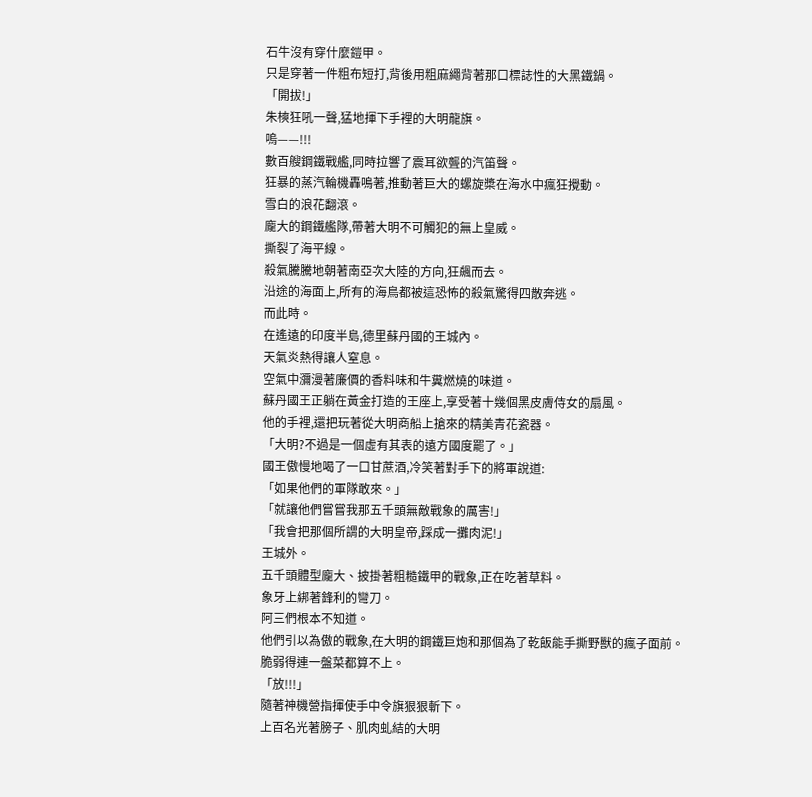石牛沒有穿什麼鎧甲。
只是穿著一件粗布短打,背後用粗麻繩背著那口標誌性的大黑鐵鍋。
「開拔!」
朱樉狂吼一聲,猛地揮下手裡的大明龍旗。
嗚——!!!
數百艘鋼鐵戰艦,同時拉響了震耳欲聾的汽笛聲。
狂暴的蒸汽輪機轟鳴著,推動著巨大的螺旋槳在海水中瘋狂攪動。
雪白的浪花翻滾。
龐大的鋼鐵艦隊,帶著大明不可觸犯的無上皇威。
撕裂了海平線。
殺氣騰騰地朝著南亞次大陸的方向,狂飆而去。
沿途的海面上,所有的海鳥都被這恐怖的殺氣驚得四散奔逃。
而此時。
在遙遠的印度半島,德里蘇丹國的王城內。
天氣炎熱得讓人窒息。
空氣中瀰漫著廉價的香料味和牛糞燃燒的味道。
蘇丹國王正躺在黃金打造的王座上,享受著十幾個黑皮膚侍女的扇風。
他的手裡,還把玩著從大明商船上搶來的精美青花瓷器。
「大明?不過是一個虛有其表的遠方國度罷了。」
國王傲慢地喝了一口甘蔗酒,冷笑著對手下的將軍說道:
「如果他們的軍隊敢來。」
「就讓他們嘗嘗我那五千頭無敵戰象的厲害!」
「我會把那個所謂的大明皇帝,踩成一攤肉泥!」
王城外。
五千頭體型龐大、披掛著粗糙鐵甲的戰象,正在吃著草料。
象牙上綁著鋒利的彎刀。
阿三們根本不知道。
他們引以為傲的戰象,在大明的鋼鐵巨炮和那個為了乾飯能手撕野獸的瘋子面前。
脆弱得連一盤菜都算不上。
「放!!!」
隨著神機營指揮使手中令旗狠狠斬下。
上百名光著膀子、肌肉虬結的大明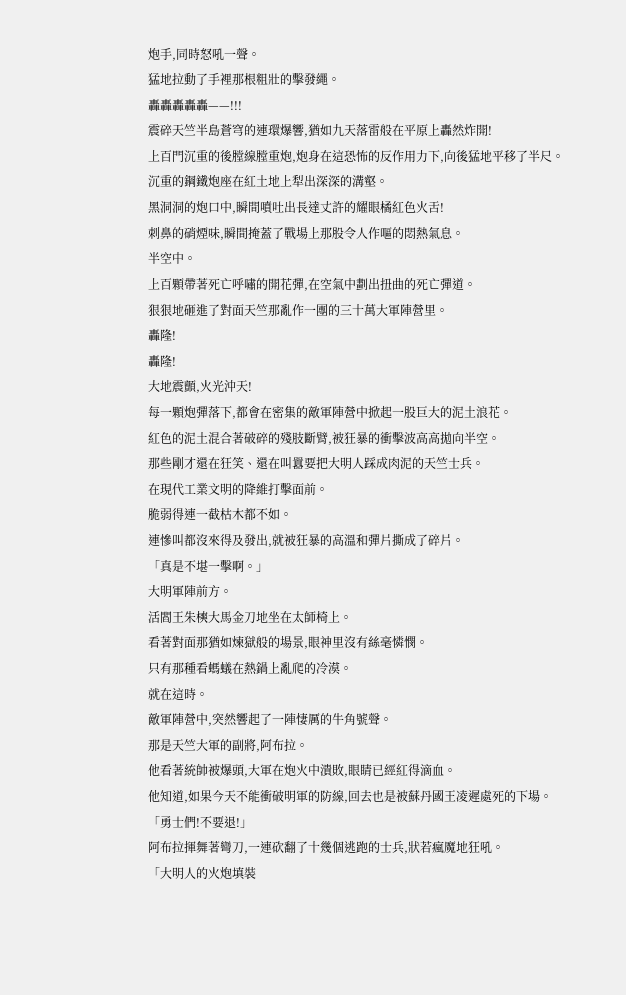炮手,同時怒吼一聲。
猛地拉動了手裡那根粗壯的擊發繩。
轟轟轟轟轟——!!!
震碎天竺半島蒼穹的連環爆響,猶如九天落雷般在平原上轟然炸開!
上百門沉重的後膛線膛重炮,炮身在這恐怖的反作用力下,向後猛地平移了半尺。
沉重的鋼鐵炮座在紅土地上犁出深深的溝壑。
黑洞洞的炮口中,瞬間噴吐出長達丈許的耀眼橘紅色火舌!
刺鼻的硝煙味,瞬間掩蓋了戰場上那股令人作嘔的悶熱氣息。
半空中。
上百顆帶著死亡呼嘯的開花彈,在空氣中劃出扭曲的死亡彈道。
狠狠地砸進了對面天竺那亂作一團的三十萬大軍陣營里。
轟隆!
轟隆!
大地震顫,火光沖天!
每一顆炮彈落下,都會在密集的敵軍陣營中掀起一股巨大的泥土浪花。
紅色的泥土混合著破碎的殘肢斷臂,被狂暴的衝擊波高高拋向半空。
那些剛才還在狂笑、還在叫囂要把大明人踩成肉泥的天竺士兵。
在現代工業文明的降維打擊面前。
脆弱得連一截枯木都不如。
連慘叫都沒來得及發出,就被狂暴的高溫和彈片撕成了碎片。
「真是不堪一擊啊。」
大明軍陣前方。
活閻王朱樉大馬金刀地坐在太師椅上。
看著對面那猶如煉獄般的場景,眼神里沒有絲毫憐憫。
只有那種看螞蟻在熱鍋上亂爬的冷漠。
就在這時。
敵軍陣營中,突然響起了一陣悽厲的牛角號聲。
那是天竺大軍的副將,阿布拉。
他看著統帥被爆頭,大軍在炮火中潰敗,眼睛已經紅得滴血。
他知道,如果今天不能衝破明軍的防線,回去也是被蘇丹國王凌遲處死的下場。
「勇士們!不要退!」
阿布拉揮舞著彎刀,一連砍翻了十幾個逃跑的士兵,狀若瘋魔地狂吼。
「大明人的火炮填裝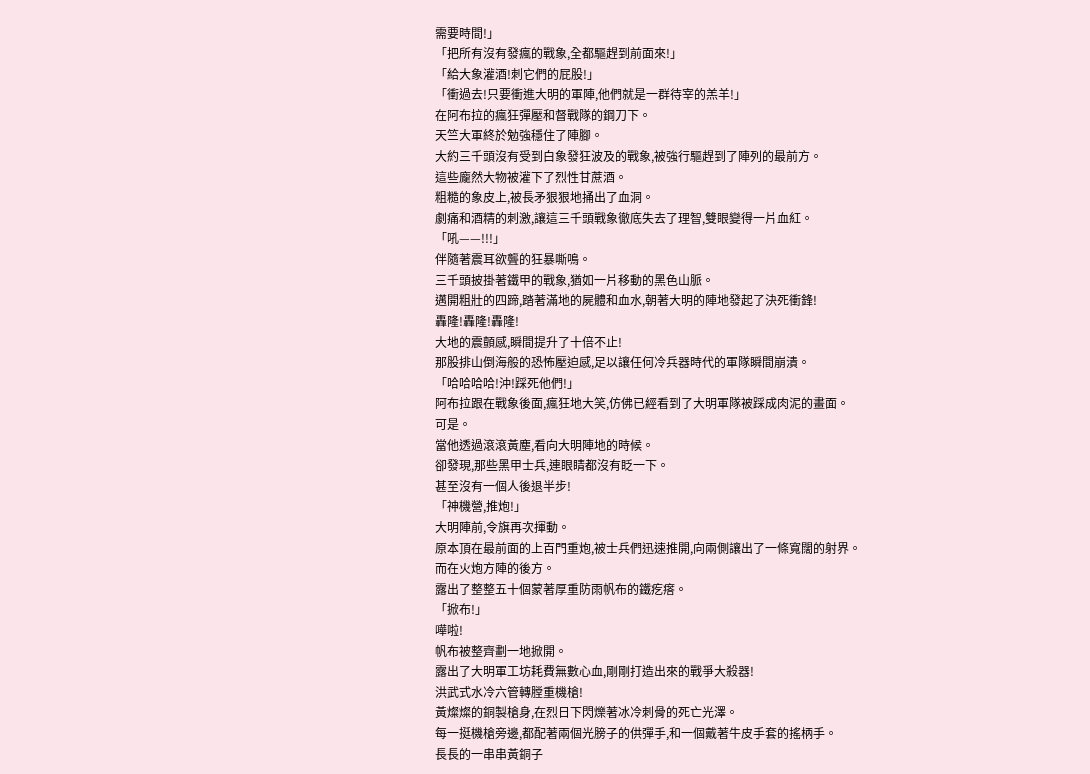需要時間!」
「把所有沒有發瘋的戰象,全都驅趕到前面來!」
「給大象灌酒!刺它們的屁股!」
「衝過去!只要衝進大明的軍陣,他們就是一群待宰的羔羊!」
在阿布拉的瘋狂彈壓和督戰隊的鋼刀下。
天竺大軍終於勉強穩住了陣腳。
大約三千頭沒有受到白象發狂波及的戰象,被強行驅趕到了陣列的最前方。
這些龐然大物被灌下了烈性甘蔗酒。
粗糙的象皮上,被長矛狠狠地捅出了血洞。
劇痛和酒精的刺激,讓這三千頭戰象徹底失去了理智,雙眼變得一片血紅。
「吼——!!!」
伴隨著震耳欲聾的狂暴嘶鳴。
三千頭披掛著鐵甲的戰象,猶如一片移動的黑色山脈。
邁開粗壯的四蹄,踏著滿地的屍體和血水,朝著大明的陣地發起了決死衝鋒!
轟隆!轟隆!轟隆!
大地的震顫感,瞬間提升了十倍不止!
那股排山倒海般的恐怖壓迫感,足以讓任何冷兵器時代的軍隊瞬間崩潰。
「哈哈哈哈!沖!踩死他們!」
阿布拉跟在戰象後面,瘋狂地大笑,仿佛已經看到了大明軍隊被踩成肉泥的畫面。
可是。
當他透過滾滾黃塵,看向大明陣地的時候。
卻發現,那些黑甲士兵,連眼睛都沒有眨一下。
甚至沒有一個人後退半步!
「神機營,推炮!」
大明陣前,令旗再次揮動。
原本頂在最前面的上百門重炮,被士兵們迅速推開,向兩側讓出了一條寬闊的射界。
而在火炮方陣的後方。
露出了整整五十個蒙著厚重防雨帆布的鐵疙瘩。
「掀布!」
嘩啦!
帆布被整齊劃一地掀開。
露出了大明軍工坊耗費無數心血,剛剛打造出來的戰爭大殺器!
洪武式水冷六管轉膛重機槍!
黃燦燦的銅製槍身,在烈日下閃爍著冰冷刺骨的死亡光澤。
每一挺機槍旁邊,都配著兩個光膀子的供彈手,和一個戴著牛皮手套的搖柄手。
長長的一串串黃銅子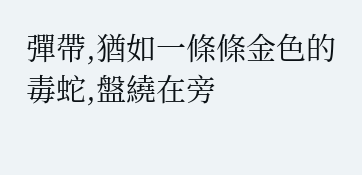彈帶,猶如一條條金色的毒蛇,盤繞在旁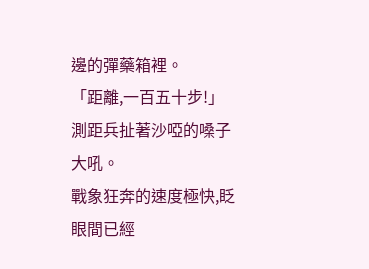邊的彈藥箱裡。
「距離,一百五十步!」
測距兵扯著沙啞的嗓子大吼。
戰象狂奔的速度極快,眨眼間已經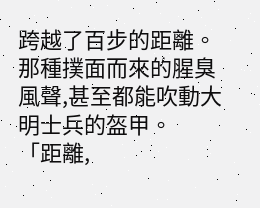跨越了百步的距離。
那種撲面而來的腥臭風聲,甚至都能吹動大明士兵的盔甲。
「距離,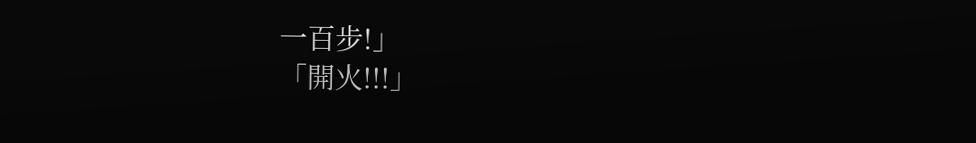一百步!」
「開火!!!」